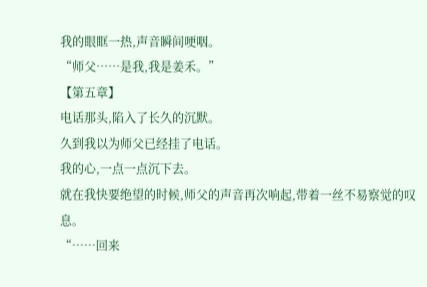我的眼眶一热,声音瞬间哽咽。
“师父……是我,我是姜禾。”
【第五章】
电话那头,陷入了长久的沉默。
久到我以为师父已经挂了电话。
我的心,一点一点沉下去。
就在我快要绝望的时候,师父的声音再次响起,带着一丝不易察觉的叹息。
“……回来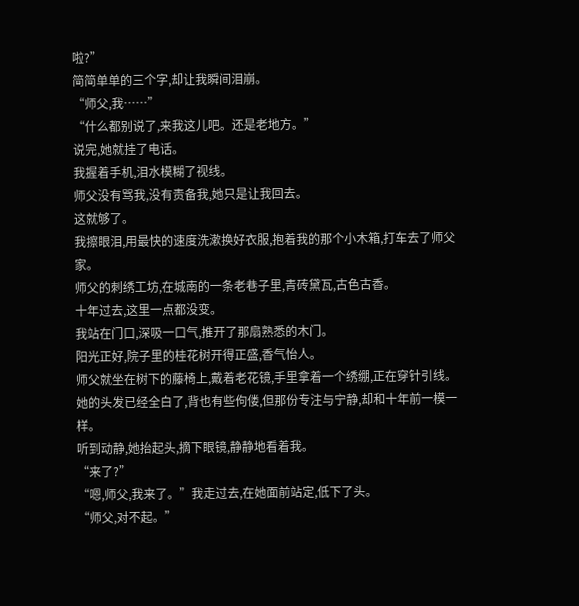啦?”
简简单单的三个字,却让我瞬间泪崩。
“师父,我……”
“什么都别说了,来我这儿吧。还是老地方。”
说完,她就挂了电话。
我握着手机,泪水模糊了视线。
师父没有骂我,没有责备我,她只是让我回去。
这就够了。
我擦眼泪,用最快的速度洗漱换好衣服,抱着我的那个小木箱,打车去了师父家。
师父的刺绣工坊,在城南的一条老巷子里,青砖黛瓦,古色古香。
十年过去,这里一点都没变。
我站在门口,深吸一口气,推开了那扇熟悉的木门。
阳光正好,院子里的桂花树开得正盛,香气怡人。
师父就坐在树下的藤椅上,戴着老花镜,手里拿着一个绣绷,正在穿针引线。
她的头发已经全白了,背也有些佝偻,但那份专注与宁静,却和十年前一模一样。
听到动静,她抬起头,摘下眼镜,静静地看着我。
“来了?”
“嗯,师父,我来了。”我走过去,在她面前站定,低下了头。
“师父,对不起。”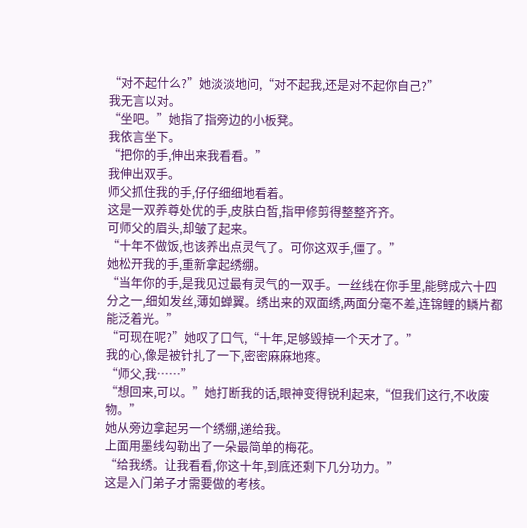“对不起什么?”她淡淡地问,“对不起我,还是对不起你自己?”
我无言以对。
“坐吧。”她指了指旁边的小板凳。
我依言坐下。
“把你的手,伸出来我看看。”
我伸出双手。
师父抓住我的手,仔仔细细地看着。
这是一双养尊处优的手,皮肤白皙,指甲修剪得整整齐齐。
可师父的眉头,却皱了起来。
“十年不做饭,也该养出点灵气了。可你这双手,僵了。”
她松开我的手,重新拿起绣绷。
“当年你的手,是我见过最有灵气的一双手。一丝线在你手里,能劈成六十四分之一,细如发丝,薄如蝉翼。绣出来的双面绣,两面分毫不差,连锦鲤的鳞片都能泛着光。”
“可现在呢?”她叹了口气,“十年,足够毁掉一个天才了。”
我的心,像是被针扎了一下,密密麻麻地疼。
“师父,我……”
“想回来,可以。”她打断我的话,眼神变得锐利起来,“但我们这行,不收废物。”
她从旁边拿起另一个绣绷,递给我。
上面用墨线勾勒出了一朵最简单的梅花。
“给我绣。让我看看,你这十年,到底还剩下几分功力。”
这是入门弟子才需要做的考核。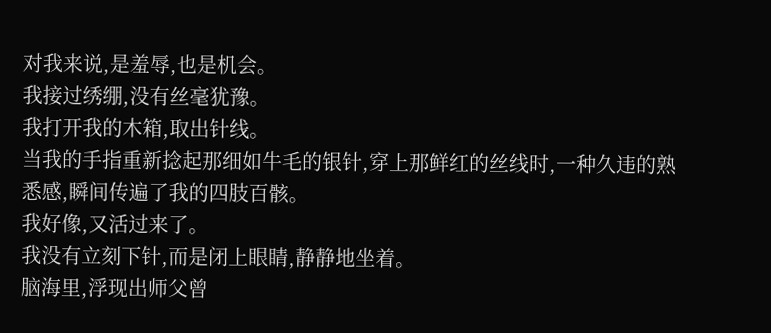对我来说,是羞辱,也是机会。
我接过绣绷,没有丝毫犹豫。
我打开我的木箱,取出针线。
当我的手指重新捻起那细如牛毛的银针,穿上那鲜红的丝线时,一种久违的熟悉感,瞬间传遍了我的四肢百骸。
我好像,又活过来了。
我没有立刻下针,而是闭上眼睛,静静地坐着。
脑海里,浮现出师父曾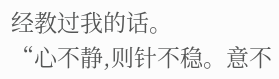经教过我的话。
“心不静,则针不稳。意不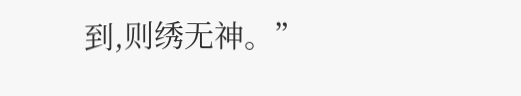到,则绣无神。”